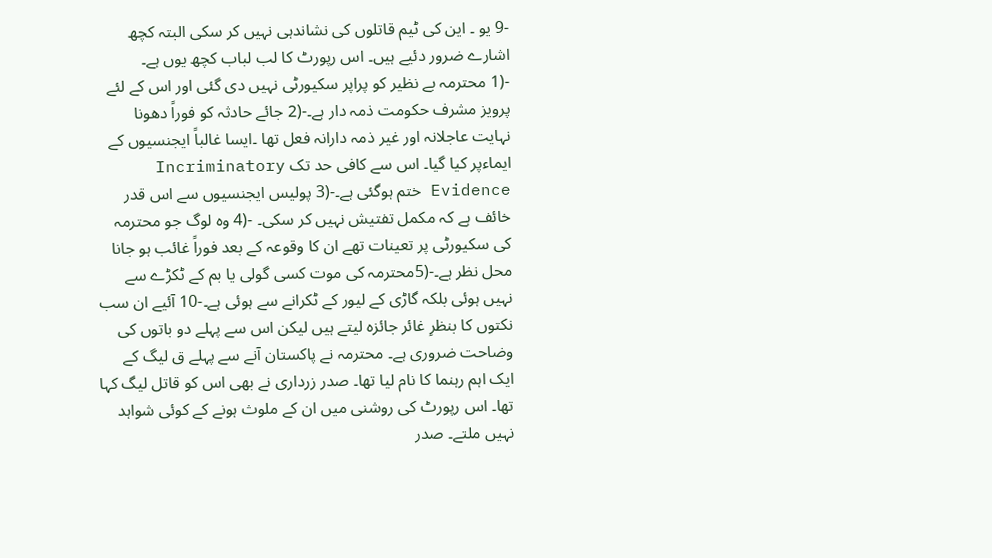-9 یو ۔ این کی ٹیم قاتلوں کی نشاندہی نہیں کر سکی البتہ کچھ اشارے ضرور دئیے ہیں۔ اس رپورٹ کا لب لباب کچھ یوں ہے۔
-(1 محترمہ بے نظیر کو پراپر سکیورٹی نہیں دی گئی اور اس کے لئے پرویز مشرف حکومت ذمہ دار ہے۔-(2 جائے حادثہ کو فوراً دھونا نہایت عاجلانہ اور غیر ذمہ دارانہ فعل تھا ۔ایسا غالباً ایجنسیوں کے ایماءپر کیا گیا۔ اس سے کافی حد تک Incriminatory Evidence ختم ہوگئی ہے۔-(3 پولیس ایجنسیوں سے اس قدر خائف ہے کہ مکمل تفتیش نہیں کر سکی۔ -(4 وہ لوگ جو محترمہ کی سکیورٹی پر تعینات تھے ان کا وقوعہ کے بعد فوراً غائب ہو جانا محل نظر ہے۔-(5محترمہ کی موت کسی گولی یا بم کے ٹکڑے سے نہیں ہوئی بلکہ گاڑی کے لیور کے ٹکرانے سے ہوئی ہے۔-10 آئیے ان سب نکتوں کا بنظرِ غائر جائزہ لیتے ہیں لیکن اس سے پہلے دو باتوں کی وضاحت ضروری ہے۔ محترمہ نے پاکستان آنے سے پہلے ق لیگ کے ایک اہم رہنما کا نام لیا تھا۔ صدر زرداری نے بھی اس کو قاتل لیگ کہا تھا۔ اس رپورٹ کی روشنی میں ان کے ملوث ہونے کے کوئی شواہد نہیں ملتے۔ صدر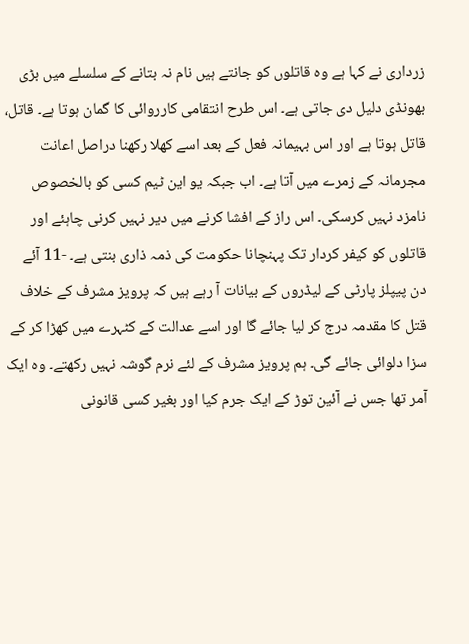زرداری نے کہا ہے وہ قاتلوں کو جانتے ہیں نام نہ بتانے کے سلسلے میں بڑی بھونڈی دلیل دی جاتی ہے۔ اس طرح انتقامی کارروائی کا گمان ہوتا ہے۔ قاتل، قاتل ہوتا ہے اور اس بہیمانہ فعل کے بعد اسے کھلا رکھنا دراصل اعانت مجرمانہ کے زمرے میں آتا ہے۔ اب جبکہ یو این ٹیم کسی کو بالخصوص نامزد نہیں کرسکی۔ اس راز کے افشا کرنے میں دیر نہیں کرنی چاہئے اور قاتلوں کو کیفر کردار تک پہنچانا حکومت کی ذمہ ذاری بنتی ہے۔ -11 آئے دن پیپلز پارٹی کے لیڈروں کے بیانات آ رہے ہیں کہ پرویز مشرف کے خلاف قتل کا مقدمہ درج کر لیا جائے گا اور اسے عدالت کے کٹہرے میں کھڑا کر کے سزا دلوائی جائے گی۔ ہم پرویز مشرف کے لئے نرم گوشہ نہیں رکھتے۔ وہ ایک آمر تھا جس نے آئین توڑ کے ایک جرم کیا اور بغیر کسی قانونی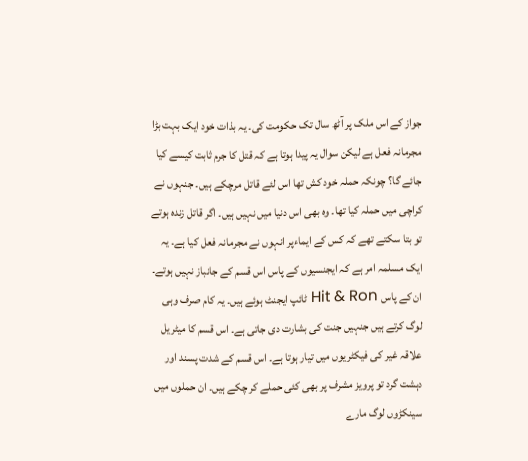جواز کے اس ملک پر آٹھ سال تک حکومت کی۔ یہ بذات خود ایک بہت بڑا مجرمانہ فعل ہے لیکن سوال یہ پیدا ہوتا ہے کہ قتل کا جرم ثابت کیسے کیا جائے گا؟ چونکہ حملہ خود کش تھا اس لئے قاتل مرچکے ہیں۔ جنہوں نے کراچی میں حملہ کیا تھا۔ وہ بھی اس دنیا میں نہیں ہیں۔ اگر قاتل زندہ ہوتے تو بتا سکتے تھے کہ کس کے ایماءپر انہوں نے مجرمانہ فعل کیا ہے۔ یہ ایک مسلمہ امر ہے کہ ایجنسیوں کے پاس اس قسم کے جانباز نہیں ہوتے۔ ان کے پاس Hit & Ron ٹائپ ایجنٹ ہوئے ہیں۔ یہ کام صرف وہی لوگ کرتے ہیں جنہیں جنت کی بشارت دی جاتی ہے۔ اس قسم کا میٹریل علاقہ غیر کی فیکٹریوں میں تیار ہوتا ہے۔ اس قسم کے شدت پسند اور دہشت گرد تو پرویز مشرف پر بھی کئی حملے کر چکے ہیں۔ ان حملوں میں سینکڑوں لوگ مارے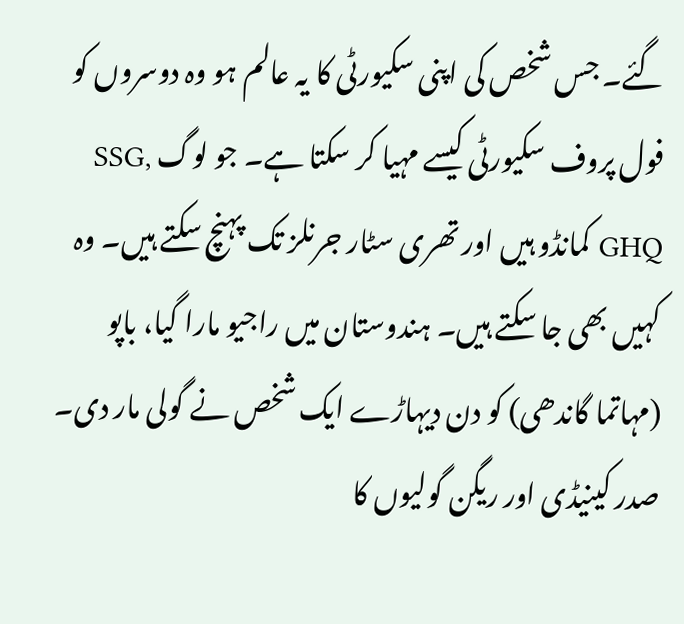گئے۔ جس شخص کی اپنی سکیورٹی کا یہ عالم ہو وہ دوسروں کو فول پروف سکیورٹی کیسے مہیا کر سکتا ہے۔ جو لوگ SSG, GHQ کمانڈو ہیں اور تھری سٹار جرنلز تک پہنچ سکتے ہیں۔ وہ کہیں بھی جا سکتے ہیں۔ ہندوستان میں راجیو مارا گیا، باپو (مہاتما گاندھی) کو دن دیہاڑے ایک شخص نے گولی مار دی۔ صدر کینیڈی اور ریگن گولیوں کا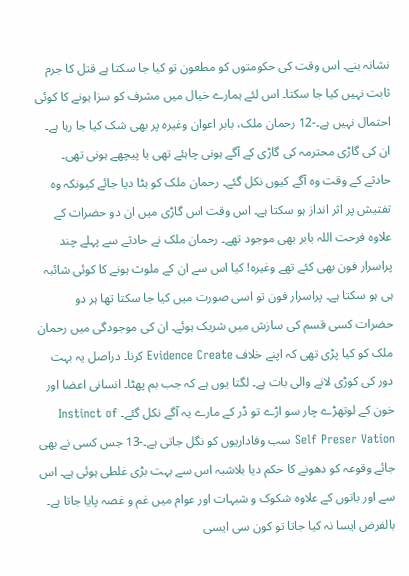نشانہ بنے۔ اس وقت کی حکومتوں کو مطعون تو کیا جا سکتا ہے قتل کا جرم ثابت نہیں کیا جا سکتا۔ اس لئے ہمارے خیال میں مشرف کو سزا ہونے کا کوئی احتمال نہیں ہے۔-12 رحمان ملک، بابر اعوان وغیرہ پر بھی شک کیا جا رہا ہے۔ ان کی گاڑی محترمہ کی گاڑی کے آگے ہونی چاہئے تھی یا پیچھے ہونی تھی۔ حادثے کے وقت وہ آگے کیوں نکل گئے۔ رحمان ملک کو ہٹا دیا جائے کیونکہ وہ تفتیش پر اثر انداز ہو سکتا ہے۔ اس وقت اس گاڑی میں ان دو حضرات کے علاوہ فرحت اللہ بابر بھی موجود تھے۔ رحمان ملک نے حادثے سے پہلے چند پراسرار فون بھی کئے تھے وغیرہ! کیا اس سے ان کے ملوث ہونے کا کوئی شائبہ ہی ہو سکتا ہے۔ پراسرار فون تو اسی صورت میں کیا جا سکتا تھا ہر دو حضرات کسی قسم کی سازش میں شریک ہوئے۔ ان کی موجودگی میں رحمان ملک کو کیا پڑی تھی کہ اپنے خلاف Evidence Create کرنا۔ دراصل یہ بہت دور کی کوڑی لانے والی بات ہے۔ لگتا یوں ہے کہ جب بم پھٹا۔ انسانی اعضا اور خون کے لوتھڑے چار سو اڑے تو ڈر کے مارے یہ آگے نکل گئے۔ Instinct of Self Preser Vation سب وفاداریوں کو نگل جاتی ہے۔-13 جس کسی نے بھی جائے وقوعہ کو دھونے کا حکم دیا بلاشبہ اس سے بہت بڑی غلطی ہوئی ہے۔ اس سے اور باتوں کے علاوہ شکوک و شبہات اور عوام میں غم و غصہ پایا جاتا ہے۔ بالفرض ایسا نہ کیا جاتا تو کون سی ایسی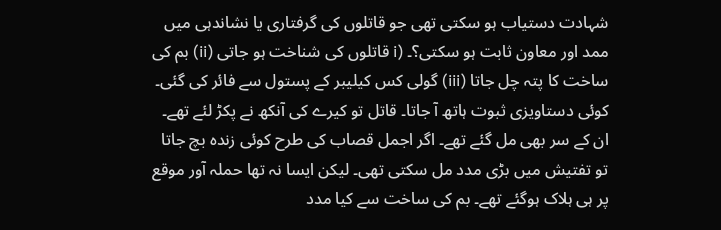شہادت دستیاب ہو سکتی تھی جو قاتلوں کی گرفتاری یا نشاندہی میں ممد اور معاون ثابت ہو سکتی؟۔ (i قاتلوں کی شناخت ہو جاتی (ii) بم کی ساخت کا پتہ چل جاتا (iii) گولی کس کیلیبر کے پستول سے فائر کی گئی۔ کوئی دستاویزی ثبوت ہاتھ آ جاتا۔ قاتل تو کیرے کی آنکھ نے پکڑ لئے تھے۔ ان کے سر بھی مل گئے تھے۔ اگر اجمل قصاب کی طرح کوئی زندہ بچ جاتا تو تفتیش میں بڑی مدد مل سکتی تھی۔ لیکن ایسا نہ تھا حملہ آور موقع پر ہی ہلاک ہوگئے تھے۔ بم کی ساخت سے کیا مدد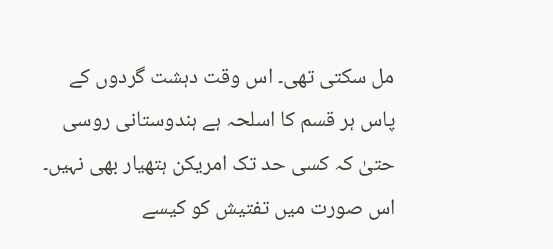مل سکتی تھی۔ اس وقت دہشت گردوں کے پاس ہر قسم کا اسلحہ ہے ہندوستانی روسی حتیٰ کہ کسی حد تک امریکن ہتھیار بھی نہیں۔ اس صورت میں تفتیش کو کیسے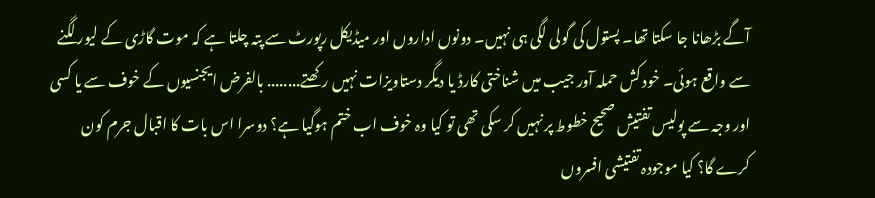آگے بڑھانا جا سکتا تھا۔ پستول کی گولی لگی ہی نہیں۔ دونوں اداروں اور میڈیکل رپورٹ سے پتہ چلتا ہے کہ موت گاڑی کے لیور لگنے سے واقع ہوئی۔ خود کش حملہ آور جیب میں شناختی کارڈ یا دیگر دستاویزات نہیں رکھتے........ بالفرض ایجنسیوں کے خوف سے یا کسی اور وجہ سے پولیس تفتیش صحیح خطوط پر نہیں کر سکی تھی تو کیا وہ خوف اب ختم ہوگیا ہے؟ دوسرا اس بات کا اقبال جرم کون کرے گا؟ کیا موجودہ تفتیشی افسروں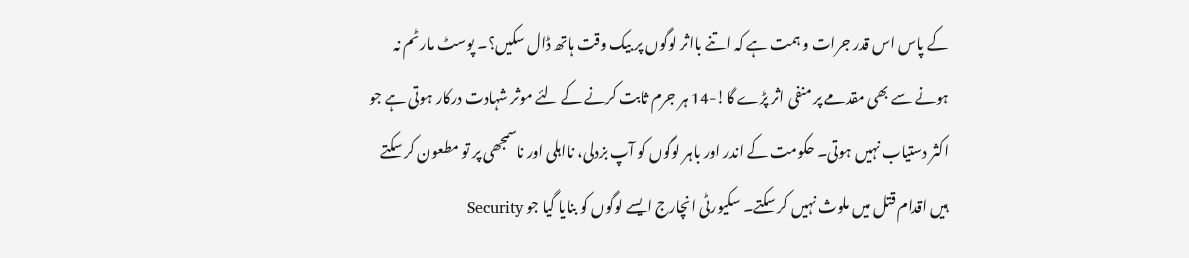کے پاس اس قدر جرات و ہمت ہے کہ اتنے بااثر لوگوں پر بیک وقت ہاتھ ڈال سکیں؟۔ پوسٹ مارٹم نہ ہونے سے بھی مقدمے پر منفی اثر پڑے گا!-14 ہر جرم ثابت کرنے کے لئے موثر شہادت درکار ہوتی ہے جو اکثر دستیاب نہیں ہوتی۔ حکومت کے اندر اور باہر لوگوں کو آپ بزدلی، نااہلی اور ناسمجھی پر تو مطعون کر سکتے ہیں اقدام قتل میں ملوث نہیں کر سکتے۔ سکیورٹی انچارج ایسے لوگوں کو بنایا گیا جو Security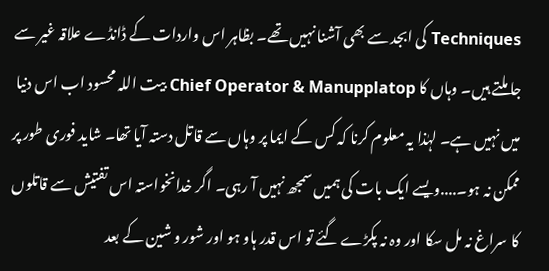Techniques کی ابجد سے بھی آشنا نہیں تھے۔ بظاہر اس واردات کے ڈانڈے علاقہ غیر سے جا ملتے ہیں۔ وہاں کا Chief Operator & Manupplatop بیت اللہ محسود اب اس دنیا میں نہیں ہے۔ لہٰذا یہ معلوم کرنا کہ کس کے ایما پر وہاں سے قاتل دستہ آیا تھا۔ شاید فوری طور پر ممکن نہ ہو۔....ویسے ایک بات کی ہمیں سمجھ نہیں آ رہی۔ اگر خدانخواستہ اس تفتیش سے قاتلوں کا سراغ نہ مل سکا اور وہ نہ پکڑے گئے تو اس قدر ہاو ہو اور شور و شین کے بعد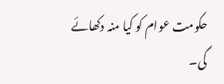حکومت عوام کو کیا منہ دکھائے گی۔